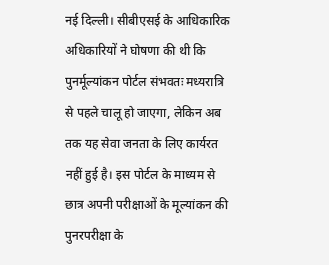नई दिल्ली। सीबीएसई के आधिकारिक अधिकारियों ने घोषणा की थी कि पुनर्मूल्यांकन पोर्टल संभवतः मध्यरात्रि से पहले चालू हो जाएगा, लेकिन अब तक यह सेवा जनता के लिए कार्यरत नहीं हुई है। इस पोर्टल के माध्यम से छात्र अपनी परीक्षाओं के मूल्यांकन की पुनरपरीक्षा के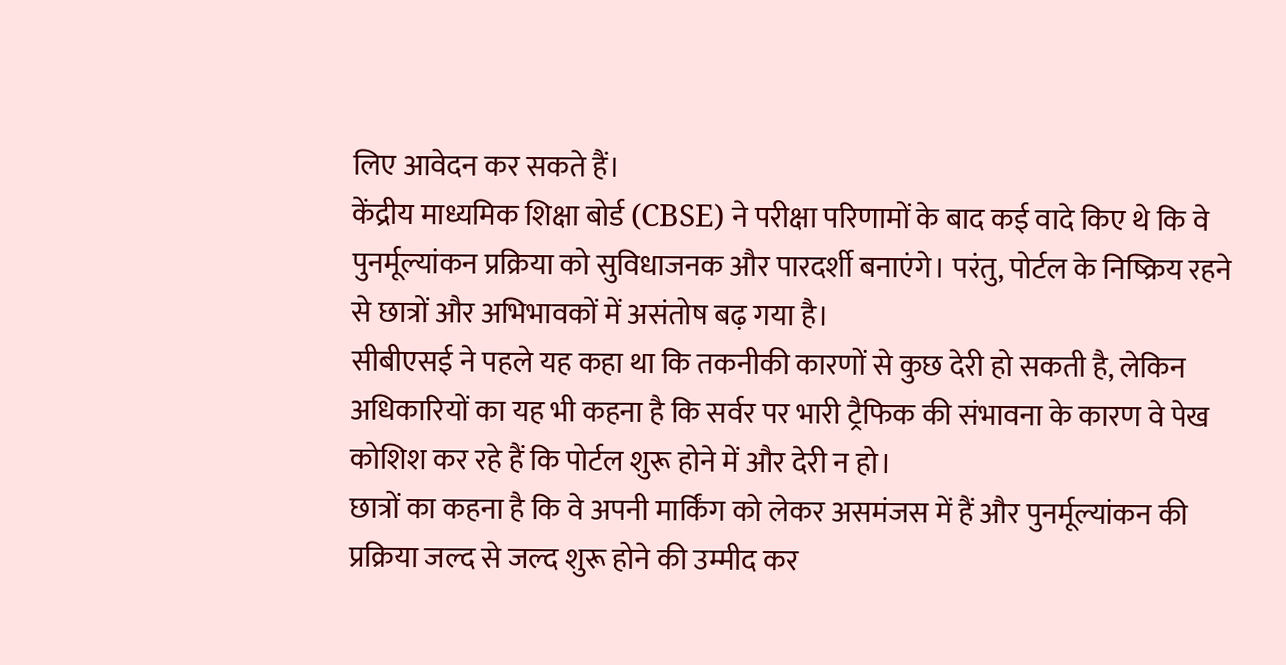लिए आवेदन कर सकते हैं।
केंद्रीय माध्यमिक शिक्षा बोर्ड (CBSE) ने परीक्षा परिणामों के बाद कई वादे किए थे कि वे पुनर्मूल्यांकन प्रक्रिया को सुविधाजनक और पारदर्शी बनाएंगे। परंतु, पोर्टल के निष्क्रिय रहने से छात्रों और अभिभावकों में असंतोष बढ़ गया है।
सीबीएसई ने पहले यह कहा था कि तकनीकी कारणों से कुछ देरी हो सकती है, लेकिन अधिकारियों का यह भी कहना है कि सर्वर पर भारी ट्रैफिक की संभावना के कारण वे पेख कोशिश कर रहे हैं कि पोर्टल शुरू होने में और देरी न हो।
छात्रों का कहना है कि वे अपनी मार्किंग को लेकर असमंजस में हैं और पुनर्मूल्यांकन की प्रक्रिया जल्द से जल्द शुरू होने की उम्मीद कर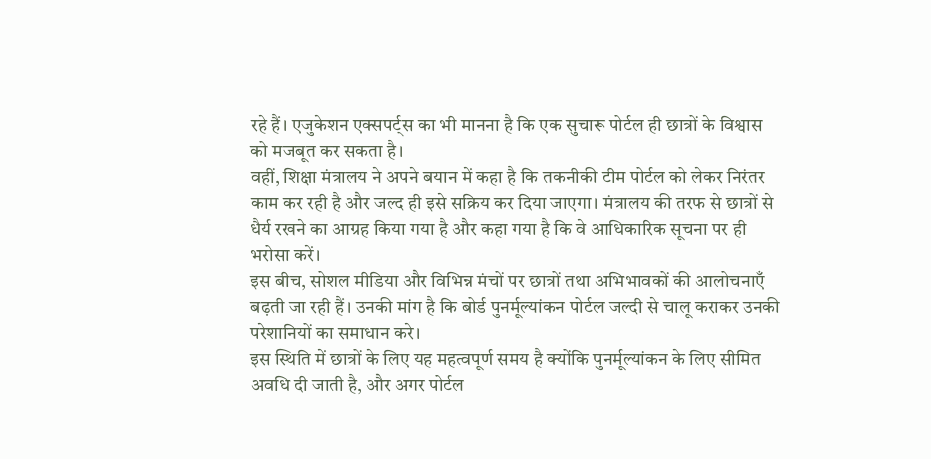रहे हैं। एजुकेशन एक्सपर्ट्स का भी मानना है कि एक सुचारू पोर्टल ही छात्रों के विश्वास को मजबूत कर सकता है।
वहीं, शिक्षा मंत्रालय ने अपने बयान में कहा है कि तकनीकी टीम पोर्टल को लेकर निरंतर काम कर रही है और जल्द ही इसे सक्रिय कर दिया जाएगा। मंत्रालय की तरफ से छात्रों से धैर्य रखने का आग्रह किया गया है और कहा गया है कि वे आधिकारिक सूचना पर ही भरोसा करें।
इस बीच, सोशल मीडिया और विभिन्न मंचों पर छात्रों तथा अभिभावकों की आलोचनाएँ बढ़ती जा रही हैं। उनकी मांग है कि बोर्ड पुनर्मूल्यांकन पोर्टल जल्दी से चालू कराकर उनकी परेशानियों का समाधान करे।
इस स्थिति में छात्रों के लिए यह महत्वपूर्ण समय है क्योंकि पुनर्मूल्यांकन के लिए सीमित अवधि दी जाती है, और अगर पोर्टल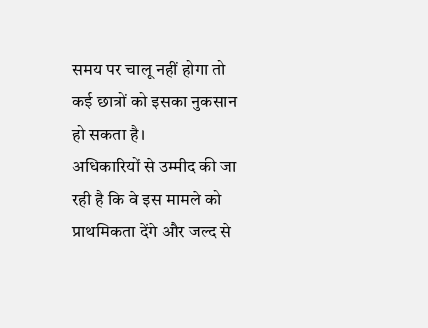समय पर चालू नहीं होगा तो कई छात्रों को इसका नुकसान हो सकता है।
अधिकारियों से उम्मीद की जा रही है कि वे इस मामले को प्राथमिकता देंगे और जल्द से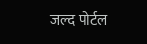जल्द पोर्टल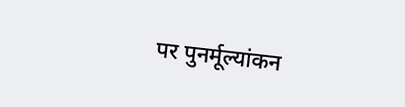पर पुनर्मूल्यांकन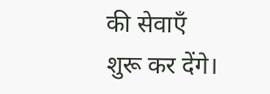की सेवाएँ शुरू कर देंगे।